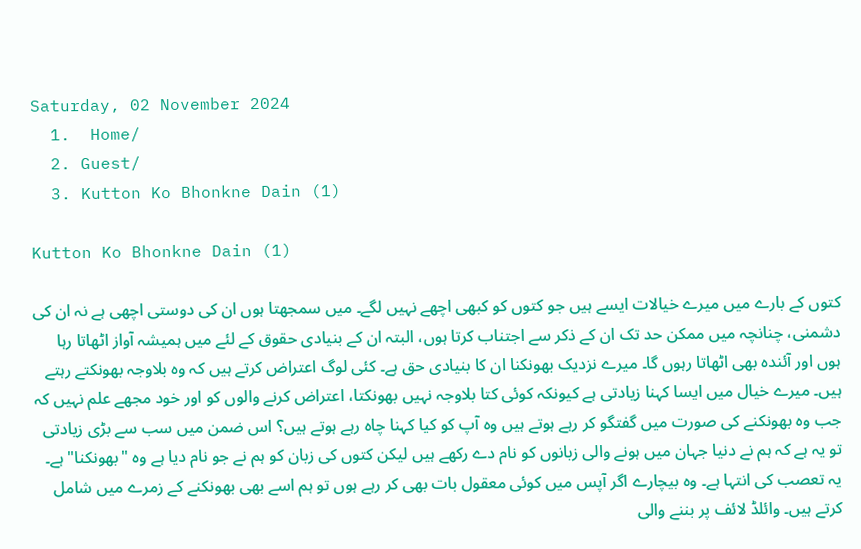Saturday, 02 November 2024
  1.  Home/
  2. Guest/
  3. Kutton Ko Bhonkne Dain (1)

Kutton Ko Bhonkne Dain (1)

کتوں کے بارے میں میرے خیالات ایسے ہیں جو کتوں کو کبھی اچھے نہیں لگے۔ میں سمجھتا ہوں ان کی دوستی اچھی ہے نہ ان کی دشمنی، چنانچہ میں ممکن حد تک ان کے ذکر سے اجتناب کرتا ہوں، البتہ ان کے بنیادی حقوق کے لئے میں ہمیشہ آواز اٹھاتا رہا ہوں اور آئندہ بھی اٹھاتا رہوں گا۔ میرے نزدیک بھونکنا ان کا بنیادی حق ہے۔ کئی لوگ اعتراض کرتے ہیں کہ وہ بلاوجہ بھونکتے رہتے ہیں۔ میرے خیال میں ایسا کہنا زیادتی ہے کیونکہ کوئی کتا بلاوجہ نہیں بھونکتا، اعتراض کرنے والوں کو اور خود مجھے علم نہیں کہ جب وہ بھونکنے کی صورت میں گفتگو کر رہے ہوتے ہیں وہ آپ کو کیا کہنا چاہ رہے ہوتے ہیں؟ اس ضمن میں سب سے بڑی زیادتی تو یہ ہے کہ ہم نے دنیا جہان میں ہونے والی زبانوں کو نام دے رکھے ہیں لیکن کتوں کی زبان کو ہم نے جو نام دیا ہے وہ "بھونکنا" ہے۔ یہ تعصب کی انتہا ہے۔ وہ بیچارے اگر آپس میں کوئی معقول بات بھی کر رہے ہوں تو ہم اسے بھی بھونکنے کے زمرے میں شامل کرتے ہیں۔ وائلڈ لائف پر بننے والی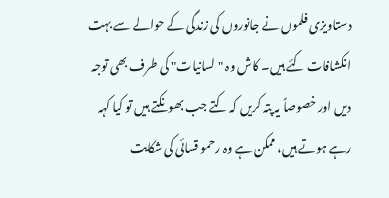دستاویزی فلموں نے جانوروں کی زندگی کے حوالے سے بہت انکشافات کئے ہیں۔ کاش وہ "لسانیات" کی طرف بھی توجہ دیں اور خصوصاً یہ پتہ کریں کہ کتے جب بھونکتے ہیں تو کیا کہہ رہے ہوتے ہیں، ممکن ہے وہ رحمو قسائی کی شکایت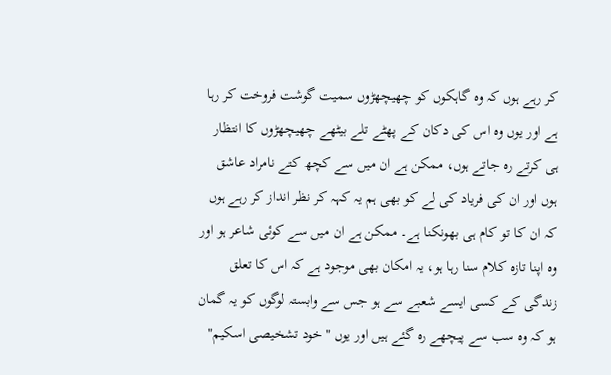کر رہے ہوں کہ وہ گاہکوں کو چھیچھڑوں سمیت گوشت فروخت کر رہا ہے اور یوں وہ اس کی دکان کے پھٹے تلے بیٹھے چھیچھڑوں کا انتظار ہی کرتے رہ جاتے ہوں، ممکن ہے ان میں سے کچھ کتے نامراد عاشق ہوں اور ان کی فریاد کی لے کو بھی ہم یہ کہہ کر نظر انداز کر رہے ہوں کہ ان کا تو کام ہی بھونکنا ہے۔ ممکن ہے ان میں سے کوئی شاعر ہو اور وہ اپنا تازہ کلام سنا رہا ہو، یہ امکان بھی موجود ہے کہ اس کا تعلق زندگی کے کسی ایسے شعبے سے ہو جس سے وابستہ لوگوں کو یہ گمان ہو کہ وہ سب سے پیچھے رہ گئے ہیں اور یوں "خود تشخیصی اسکیم"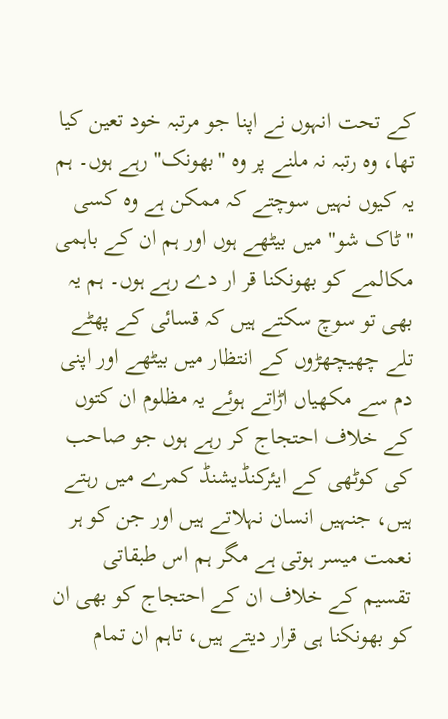کے تحت انہوں نے اپنا جو مرتبہ خود تعین کیا تھا، وہ رتبہ نہ ملنے پر وہ "بھونک" رہے ہوں۔ ہم یہ کیوں نہیں سوچتے کہ ممکن ہے وہ کسی "ٹاک شو" میں بیٹھے ہوں اور ہم ان کے باہمی مکالمے کو بھونکنا قر ار دے رہے ہوں۔ ہم یہ بھی تو سوچ سکتے ہیں کہ قسائی کے پھٹے تلے چھیچھڑوں کے انتظار میں بیٹھے اور اپنی دم سے مکھیاں اڑاتے ہوئے یہ مظلوم ان کتوں کے خلاف احتجاج کر رہے ہوں جو صاحب کی کوٹھی کے ایئرکنڈیشنڈ کمرے میں رہتے ہیں، جنہیں انسان نہلاتے ہیں اور جن کو ہر نعمت میسر ہوتی ہے مگر ہم اس طبقاتی تقسیم کے خلاف ان کے احتجاج کو بھی ان کو بھونکنا ہی قرار دیتے ہیں، تاہم ان تمام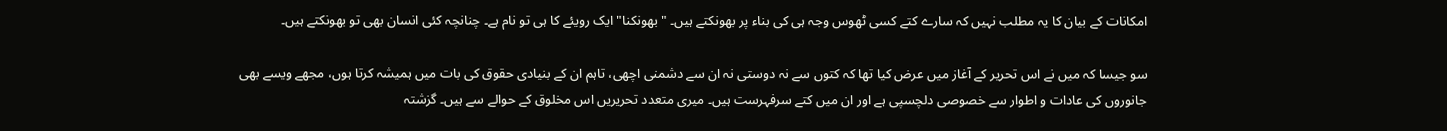امکانات کے بیان کا یہ مطلب نہیں کہ سارے کتے کسی ٹھوس وجہ ہی کی بناء پر بھونکتے ہیں۔ "بھونکنا" ایک رویئے کا ہی تو نام ہے۔ چنانچہ کئی انسان بھی تو بھونکتے ہیں۔

سو جیسا کہ میں نے اس تحریر کے آغاز میں عرض کیا تھا کہ کتوں سے نہ دوستی نہ ان سے دشمنی اچھی، تاہم ان کے بنیادی حقوق کی بات میں ہمیشہ کرتا ہوں، مجھے ویسے بھی جانوروں کی عادات و اطوار سے خصوصی دلچسپی ہے اور ان میں کتے سرفہرست ہیں۔ میری متعدد تحریریں اس مخلوق کے حوالے سے ہیں۔ گزشتہ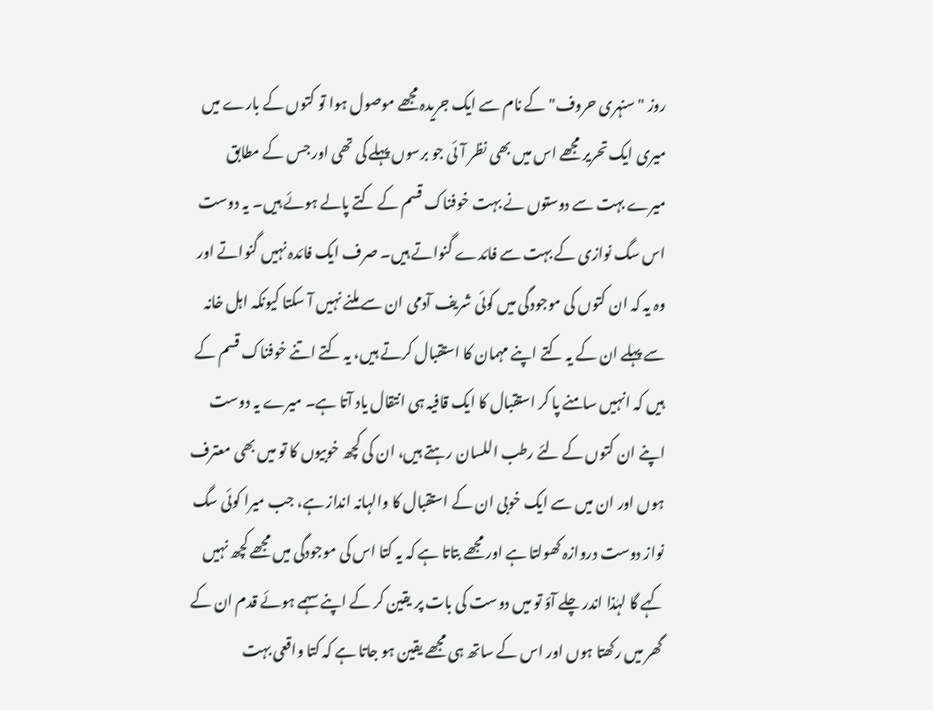روز "سنہری حروف" کے نام سے ایک جریدہ مجھے موصول ہوا تو کتوں کے بارے میں میری ایک تحریر مجھے اس میں بھی نظر آئی جو برسوں پہلے کی تھی اور جس کے مطابق میرے بہت سے دوستوں نے بہت خوفناک قسم کے کتے پالے ہوئے ہیں۔ یہ دوست اس سگ نوازی کے بہت سے فائدے گنواتے ہیں۔ صرف ایک فائدہ نہیں گنواتے اور وہ یہ کہ ان کتوں کی موجودگی میں کوئی شریف آدمی ان سے ملنے نہیں آ سکتا کیونکہ اہل خانہ سے پہلے ان کے یہ کتے اپنے مہمان کا استقبال کرتے ہیں، یہ کتے اتنے خوفناک قسم کے ہیں کہ انہیں سامنے پا کر استقبال کا ایک قافیہ ہی انتقال یاد آتا ہے۔ میرے یہ دوست اپنے ان کتوں کے لئے رطب اللسان رہتے ہیں، ان کی کچھ خوبیوں کا تو میں بھی معترف ہوں اور ان میں سے ایک خوبی ان کے استقبال کا والہانہ انداز ہے، جب میرا کوئی سگ نواز دوست دروازہ کھولتا ہے اور مجھے بتاتا ہے کہ یہ کتا اس کی موجودگی میں مجھے کچھ نہیں کہے گا لہٰذا اندر چلے آؤ تو میں دوست کی بات پر یقین کر کے اپنے سہمے ہوئے قدم ان کے گھر میں رکھتا ہوں اور اس کے ساتھ ہی مجھے یقین ہو جاتا ہے کہ کتا واقعی بہت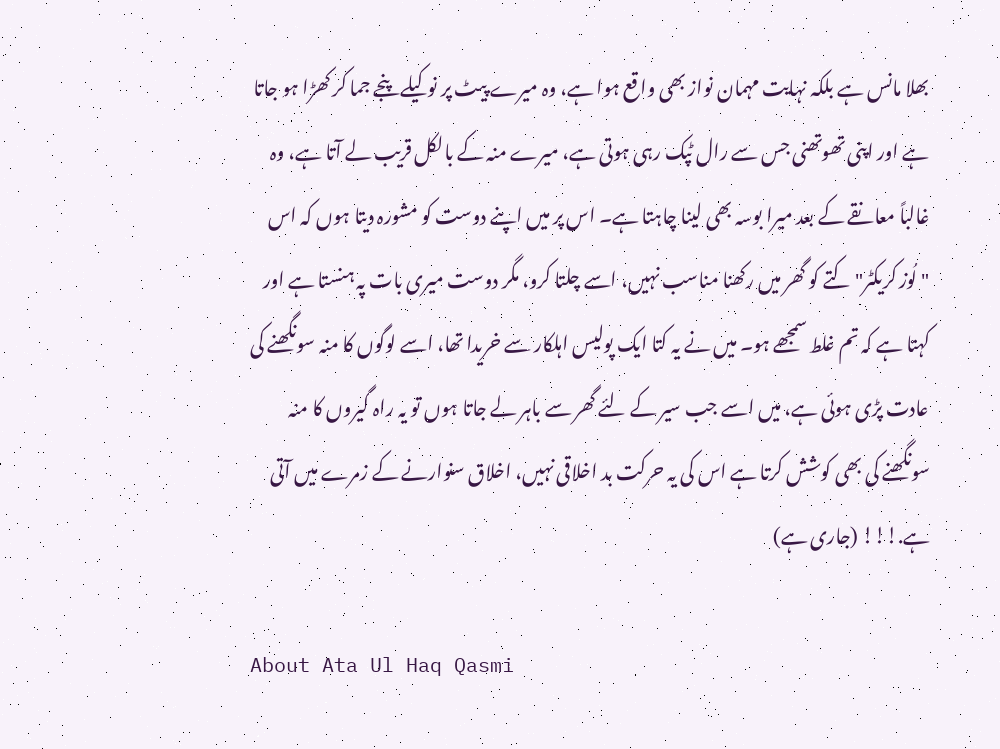بھلا مانس ہے بلکہ نہایت مہمان نواز بھی واقع ہوا ہے، وہ میرے پیٹ پر نوکیلے پنجے جما کر کھڑا ہو جاتا ہے اور اپنی تھوتھنی جس سے رال ٹپک رہی ہوتی ہے، میرے منہ کے بالکل قریب لے آتا ہے، وہ غالباً معانقے کے بعد میرا بوسہ بھی لینا چاہتا ہے۔ اس پر میں اپنے دوست کو مشورہ دیتا ہوں کہ اس "لُوز کریکٹر" کتے کو گھر میں رکھنا مناسب نہیں، اسے چلتا کرو، مگر دوست میری بات پہ ہنستا ہے اور کہتا ہے کہ تم غلط سمجھے ہو۔ میں نے یہ کتا ایک پولیس اہلکار سے خریدا تھا، اسے لوگوں کا منہ سونگھنے کی عادت پڑی ہوئی ہے، میں اسے جب سیر کے لئے گھر سے باہر لے جاتا ہوں تو یہ راہ گیروں کا منہ سونگھنے کی بھی کوشش کرتا ہے اس کی یہ حرکت بد اخلاقی نہیں، اخلاق سنوارنے کے زمرے میں آتی ہے.!!! (جاری ہے)

About Ata Ul Haq Qasmi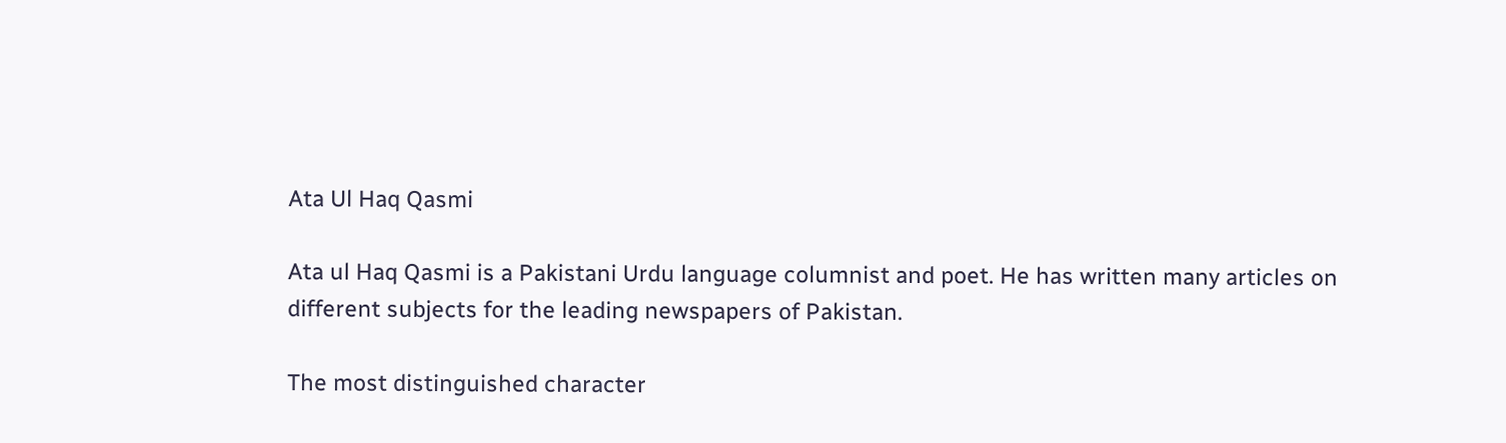Ata Ul Haq Qasmi

Ata ul Haq Qasmi is a Pakistani Urdu language columnist and poet. He has written many articles on different subjects for the leading newspapers of Pakistan.

The most distinguished character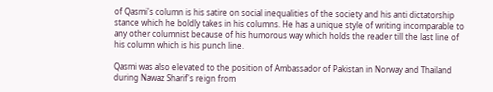of Qasmi's column is his satire on social inequalities of the society and his anti dictatorship stance which he boldly takes in his columns. He has a unique style of writing incomparable to any other columnist because of his humorous way which holds the reader till the last line of his column which is his punch line.

Qasmi was also elevated to the position of Ambassador of Pakistan in Norway and Thailand during Nawaz Sharif's reign from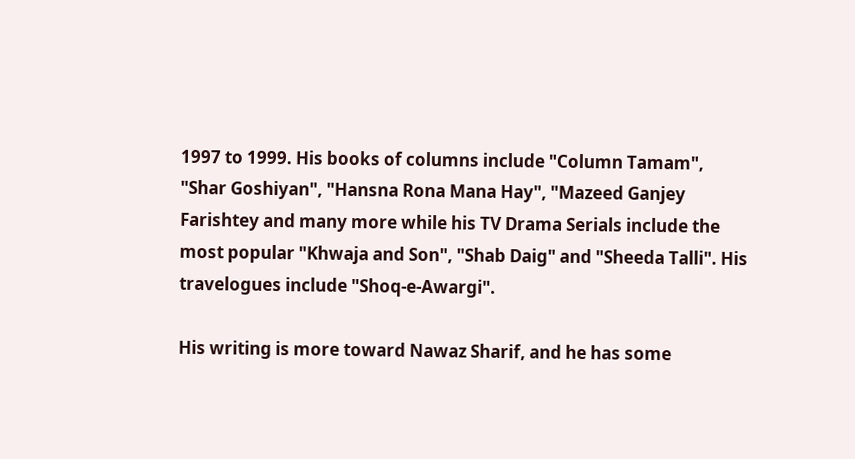1997 to 1999. His books of columns include "Column Tamam", "Shar Goshiyan", "Hansna Rona Mana Hay", "Mazeed Ganjey Farishtey and many more while his TV Drama Serials include the most popular "Khwaja and Son", "Shab Daig" and "Sheeda Talli". His travelogues include "Shoq-e-Awargi".

His writing is more toward Nawaz Sharif, and he has some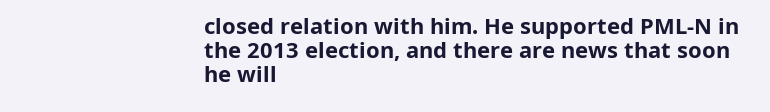closed relation with him. He supported PML-N in the 2013 election, and there are news that soon he will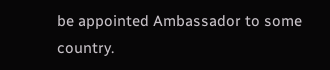be appointed Ambassador to some country.